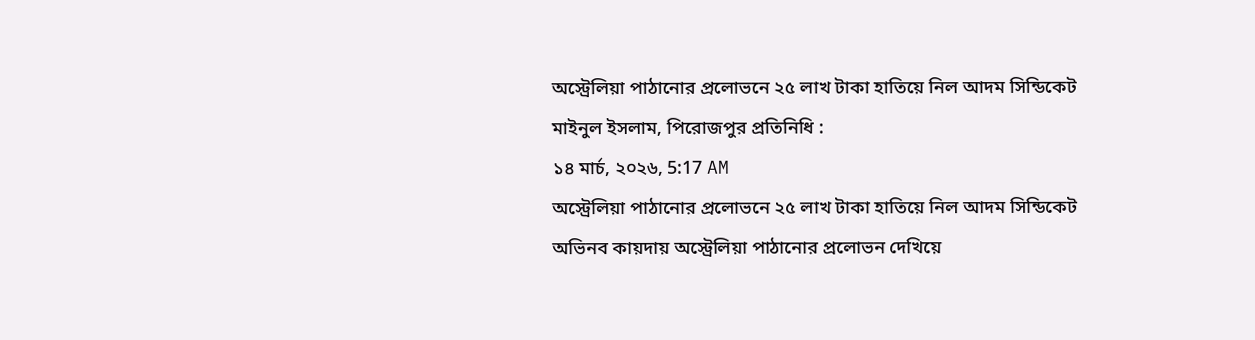অস্ট্রেলিয়া পাঠানোর প্রলোভনে ২৫ লাখ টাকা হাতিয়ে নিল আদম সিন্ডিকেট
মাইনুল ইসলাম, পিরোজপুর প্রতিনিধি :
১৪ মার্চ, ২০২৬, 5:17 AM
অস্ট্রেলিয়া পাঠানোর প্রলোভনে ২৫ লাখ টাকা হাতিয়ে নিল আদম সিন্ডিকেট
অভিনব কায়দায় অস্ট্রেলিয়া পাঠানোর প্রলোভন দেখিয়ে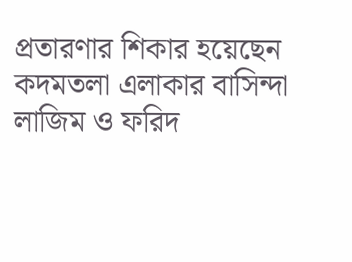প্রতারণার শিকার হয়েছেন কদমতলা এলাকার বাসিন্দা লাজিম ও ফরিদ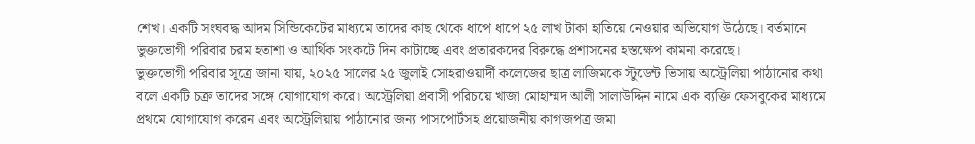শেখ। একটি সংঘবদ্ধ আদম সিন্ডিকেটের মাধ্যমে তাদের কাছ থেকে ধাপে ধাপে ২৫ লাখ টাকা হাতিয়ে নেওয়ার অভিযোগ উঠেছে। বর্তমানে ভুক্তভোগী পরিবার চরম হতাশা ও আর্থিক সংকটে দিন কাটাচ্ছে এবং প্রতারকদের বিরুদ্ধে প্রশাসনের হস্তক্ষেপ কামনা করেছে।
ভুক্তভোগী পরিবার সূত্রে জানা যায়, ২০২৫ সালের ২৫ জুলাই সোহরাওয়ার্দী কলেজের ছাত্র লাজিমকে স্টুডেন্ট ভিসায় অস্ট্রেলিয়া পাঠানোর কথা বলে একটি চক্র তাদের সঙ্গে যোগাযোগ করে। অস্ট্রেলিয়া প্রবাসী পরিচয়ে খাজা মোহাম্মদ আলী সালাউদ্দিন নামে এক ব্যক্তি ফেসবুকের মাধ্যমে প্রথমে যোগাযোগ করেন এবং অস্ট্রেলিয়ায় পাঠানোর জন্য পাসপোর্টসহ প্রয়োজনীয় কাগজপত্র জমা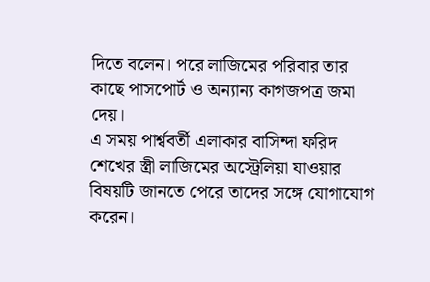দিতে বলেন। পরে লাজিমের পরিবার তার কাছে পাসপোর্ট ও অন্যান্য কাগজপত্র জমা দেয়।
এ সময় পার্শ্ববর্তী এলাকার বাসিন্দা ফরিদ শেখের স্ত্রী লাজিমের অস্ট্রেলিয়া যাওয়ার বিষয়টি জানতে পেরে তাদের সঙ্গে যোগাযোগ করেন।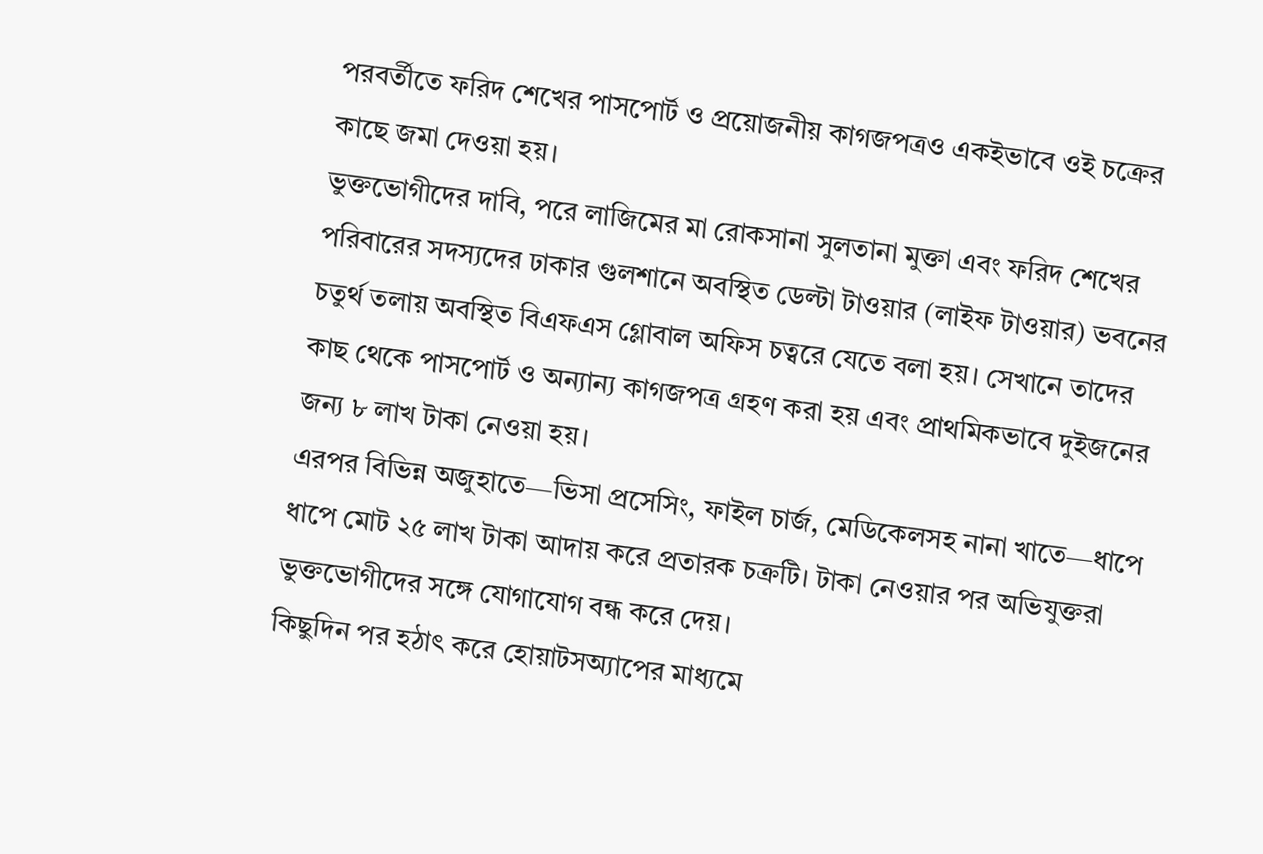পরবর্তীতে ফরিদ শেখের পাসপোর্ট ও প্রয়োজনীয় কাগজপত্রও একইভাবে ওই চক্রের কাছে জমা দেওয়া হয়।
ভুক্তভোগীদের দাবি, পরে লাজিমের মা রোকসানা সুলতানা মুক্তা এবং ফরিদ শেখের পরিবারের সদস্যদের ঢাকার গুলশানে অবস্থিত ডেল্টা টাওয়ার (লাইফ টাওয়ার) ভবনের চতুর্থ তলায় অবস্থিত বিএফএস গ্লোবাল অফিস চত্বরে যেতে বলা হয়। সেখানে তাদের কাছ থেকে পাসপোর্ট ও অন্যান্য কাগজপত্র গ্রহণ করা হয় এবং প্রাথমিকভাবে দুইজনের জন্য ৮ লাখ টাকা নেওয়া হয়।
এরপর বিভিন্ন অজুহাতে—ভিসা প্রসেসিং, ফাইল চার্জ, মেডিকেলসহ নানা খাতে—ধাপে ধাপে মোট ২৫ লাখ টাকা আদায় করে প্রতারক চক্রটি। টাকা নেওয়ার পর অভিযুক্তরা ভুক্তভোগীদের সঙ্গে যোগাযোগ বন্ধ করে দেয়।
কিছুদিন পর হঠাৎ করে হোয়াটসঅ্যাপের মাধ্যমে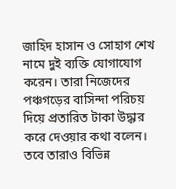জাহিদ হাসান ও সোহাগ শেখ নামে দুই ব্যক্তি যোগাযোগ করেন। তারা নিজেদের পঞ্চগড়ের বাসিন্দা পরিচয় দিয়ে প্রতারিত টাকা উদ্ধার করে দেওয়ার কথা বলেন। তবে তারাও বিভিন্ন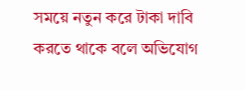সময়ে নতুন করে টাকা দাবি করতে থাকে বলে অভিযোগ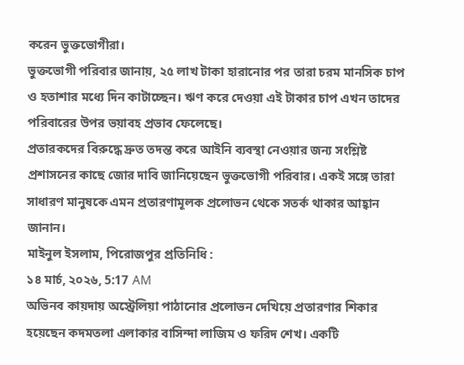করেন ভুক্তভোগীরা।
ভুক্তভোগী পরিবার জানায়, ২৫ লাখ টাকা হারানোর পর তারা চরম মানসিক চাপ ও হতাশার মধ্যে দিন কাটাচ্ছেন। ঋণ করে দেওয়া এই টাকার চাপ এখন তাদের পরিবারের উপর ভয়াবহ প্রভাব ফেলেছে।
প্রতারকদের বিরুদ্ধে দ্রুত তদন্ত করে আইনি ব্যবস্থা নেওয়ার জন্য সংশ্লিষ্ট প্রশাসনের কাছে জোর দাবি জানিয়েছেন ভুক্তভোগী পরিবার। একই সঙ্গে তারা সাধারণ মানুষকে এমন প্রতারণামূলক প্রলোভন থেকে সতর্ক থাকার আহ্বান জানান।
মাইনুল ইসলাম, পিরোজপুর প্রতিনিধি :
১৪ মার্চ, ২০২৬, 5:17 AM
অভিনব কায়দায় অস্ট্রেলিয়া পাঠানোর প্রলোভন দেখিয়ে প্রতারণার শিকার হয়েছেন কদমতলা এলাকার বাসিন্দা লাজিম ও ফরিদ শেখ। একটি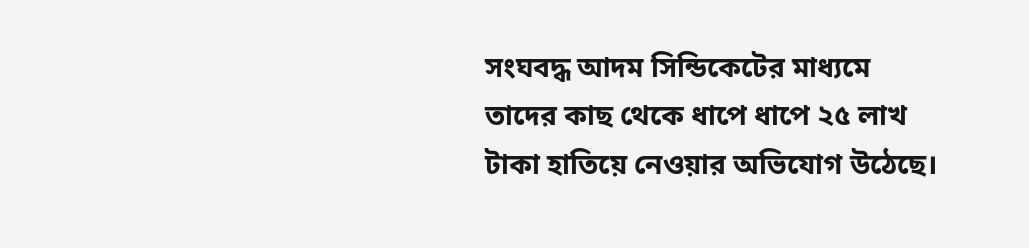সংঘবদ্ধ আদম সিন্ডিকেটের মাধ্যমে তাদের কাছ থেকে ধাপে ধাপে ২৫ লাখ টাকা হাতিয়ে নেওয়ার অভিযোগ উঠেছে।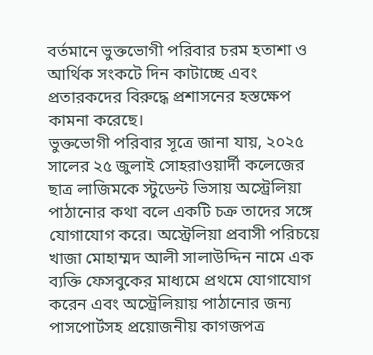বর্তমানে ভুক্তভোগী পরিবার চরম হতাশা ও আর্থিক সংকটে দিন কাটাচ্ছে এবং প্রতারকদের বিরুদ্ধে প্রশাসনের হস্তক্ষেপ কামনা করেছে।
ভুক্তভোগী পরিবার সূত্রে জানা যায়, ২০২৫ সালের ২৫ জুলাই সোহরাওয়ার্দী কলেজের ছাত্র লাজিমকে স্টুডেন্ট ভিসায় অস্ট্রেলিয়া পাঠানোর কথা বলে একটি চক্র তাদের সঙ্গে যোগাযোগ করে। অস্ট্রেলিয়া প্রবাসী পরিচয়ে খাজা মোহাম্মদ আলী সালাউদ্দিন নামে এক ব্যক্তি ফেসবুকের মাধ্যমে প্রথমে যোগাযোগ করেন এবং অস্ট্রেলিয়ায় পাঠানোর জন্য পাসপোর্টসহ প্রয়োজনীয় কাগজপত্র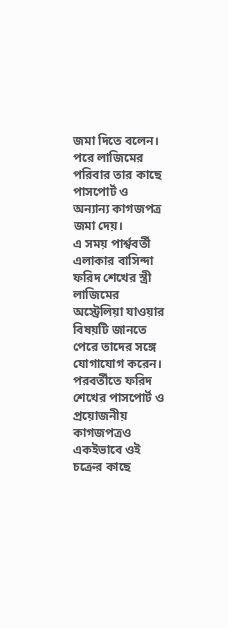জমা দিতে বলেন। পরে লাজিমের পরিবার তার কাছে পাসপোর্ট ও অন্যান্য কাগজপত্র জমা দেয়।
এ সময় পার্শ্ববর্তী এলাকার বাসিন্দা ফরিদ শেখের স্ত্রী লাজিমের অস্ট্রেলিয়া যাওয়ার বিষয়টি জানতে পেরে তাদের সঙ্গে যোগাযোগ করেন। পরবর্তীতে ফরিদ শেখের পাসপোর্ট ও প্রয়োজনীয় কাগজপত্রও একইভাবে ওই চক্রের কাছে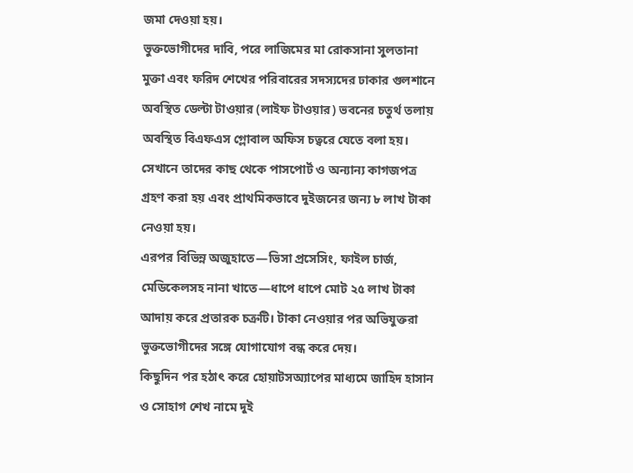জমা দেওয়া হয়।
ভুক্তভোগীদের দাবি, পরে লাজিমের মা রোকসানা সুলতানা মুক্তা এবং ফরিদ শেখের পরিবারের সদস্যদের ঢাকার গুলশানে অবস্থিত ডেল্টা টাওয়ার (লাইফ টাওয়ার) ভবনের চতুর্থ তলায় অবস্থিত বিএফএস গ্লোবাল অফিস চত্বরে যেতে বলা হয়। সেখানে তাদের কাছ থেকে পাসপোর্ট ও অন্যান্য কাগজপত্র গ্রহণ করা হয় এবং প্রাথমিকভাবে দুইজনের জন্য ৮ লাখ টাকা নেওয়া হয়।
এরপর বিভিন্ন অজুহাতে—ভিসা প্রসেসিং, ফাইল চার্জ, মেডিকেলসহ নানা খাতে—ধাপে ধাপে মোট ২৫ লাখ টাকা আদায় করে প্রতারক চক্রটি। টাকা নেওয়ার পর অভিযুক্তরা ভুক্তভোগীদের সঙ্গে যোগাযোগ বন্ধ করে দেয়।
কিছুদিন পর হঠাৎ করে হোয়াটসঅ্যাপের মাধ্যমে জাহিদ হাসান ও সোহাগ শেখ নামে দুই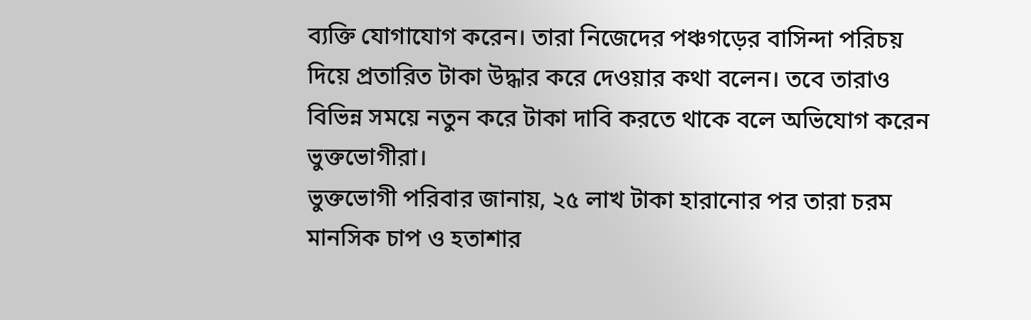ব্যক্তি যোগাযোগ করেন। তারা নিজেদের পঞ্চগড়ের বাসিন্দা পরিচয় দিয়ে প্রতারিত টাকা উদ্ধার করে দেওয়ার কথা বলেন। তবে তারাও বিভিন্ন সময়ে নতুন করে টাকা দাবি করতে থাকে বলে অভিযোগ করেন ভুক্তভোগীরা।
ভুক্তভোগী পরিবার জানায়, ২৫ লাখ টাকা হারানোর পর তারা চরম মানসিক চাপ ও হতাশার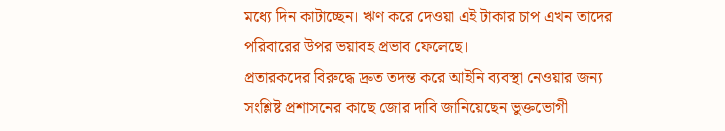মধ্যে দিন কাটাচ্ছেন। ঋণ করে দেওয়া এই টাকার চাপ এখন তাদের পরিবারের উপর ভয়াবহ প্রভাব ফেলেছে।
প্রতারকদের বিরুদ্ধে দ্রুত তদন্ত করে আইনি ব্যবস্থা নেওয়ার জন্য সংশ্লিষ্ট প্রশাসনের কাছে জোর দাবি জানিয়েছেন ভুক্তভোগী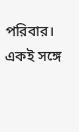পরিবার। একই সঙ্গে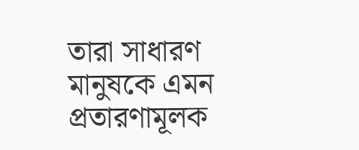তারা সাধারণ মানুষকে এমন প্রতারণামূলক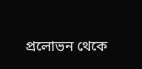প্রলোভন থেকে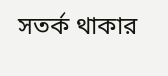সতর্ক থাকার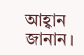আহ্বান জানান।